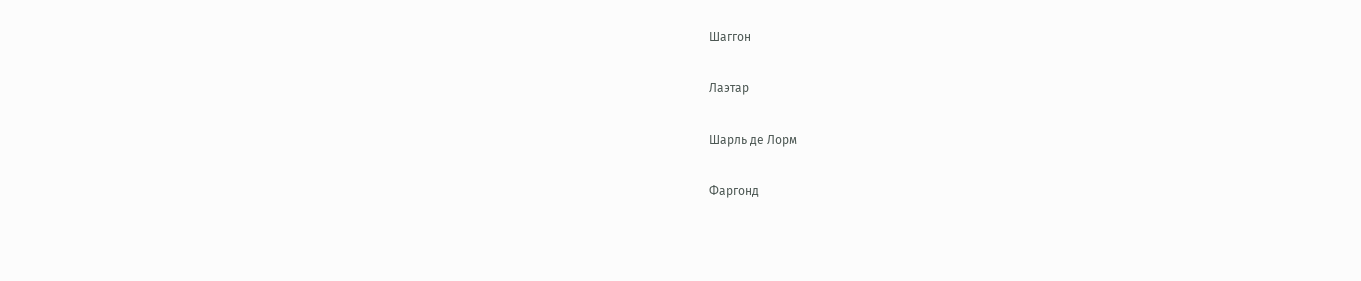Шаггон

Лаэтар

Шарль де Лорм

Фаргонд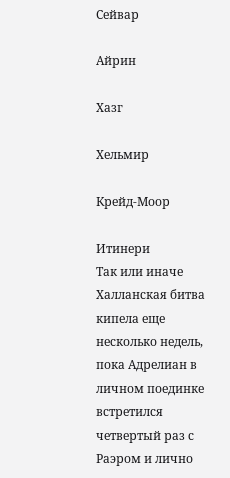Сейвар

Айрин

Хазг

Хельмир

Крейд-Моор

Итинери
Так или иначе Халланская битва кипела еще несколько недель, пока Адрелиан в личном поединке встретился четвертый раз с Раэром и лично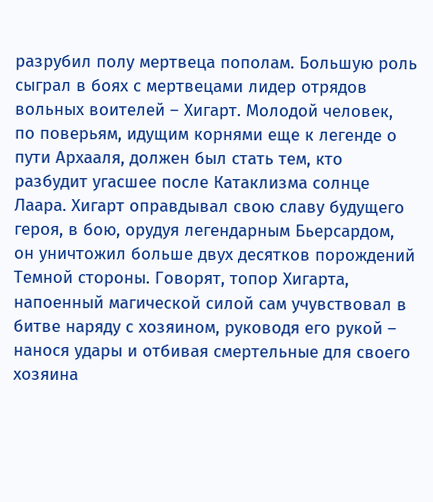разрубил полу мертвеца пополам. Большую роль сыграл в боях с мертвецами лидер отрядов вольных воителей – Хигарт. Молодой человек, по поверьям, идущим корнями еще к легенде о пути Архааля, должен был стать тем, кто разбудит угасшее после Катаклизма солнце Лаара. Хигарт оправдывал свою славу будущего героя, в бою, орудуя легендарным Бьерсардом, он уничтожил больше двух десятков порождений Темной стороны. Говорят, топор Хигарта, напоенный магической силой сам учувствовал в битве наряду с хозяином, руководя его рукой – нанося удары и отбивая смертельные для своего хозяина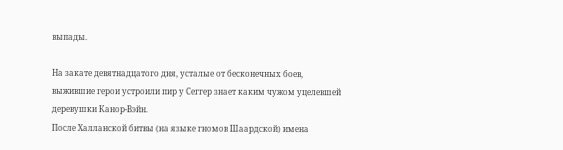выпады.

На закате девятнадцатого дня, усталые от бесконечных боев, выжившие герои устроили пир у Сеггер знает каким чужом уцелевшей деревушки Канор-Вэйн.
После Халланской битвы (на языке гномов Шаардской) имена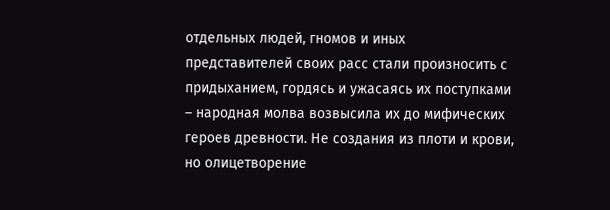отдельных людей, гномов и иных представителей своих расс стали произносить с придыханием, гордясь и ужасаясь их поступками – народная молва возвысила их до мифических героев древности. Не создания из плоти и крови, но олицетворение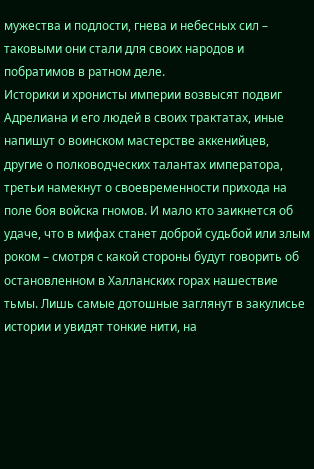мужества и подлости, гнева и небесных сил – таковыми они стали для своих народов и побратимов в ратном деле.
Историки и хронисты империи возвысят подвиг Адрелиана и его людей в своих трактатах, иные напишут о воинском мастерстве аккенийцев, другие о полководческих талантах императора, третьи намекнут о своевременности прихода на поле боя войска гномов. И мало кто заикнется об удаче, что в мифах станет доброй судьбой или злым роком – смотря с какой стороны будут говорить об остановленном в Халланских горах нашествие тьмы. Лишь самые дотошные заглянут в закулисье истории и увидят тонкие нити, на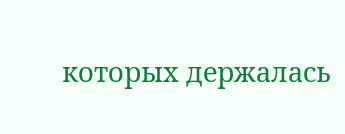которых держалась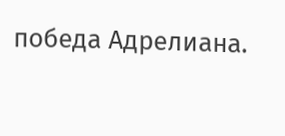победа Адрелиана.